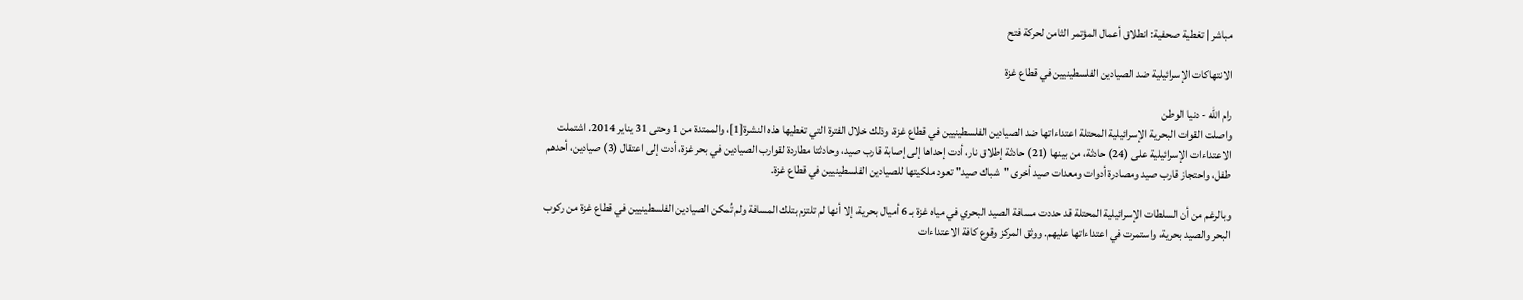مباشر | تغطية صحفية: انطلاق أعمال المؤتمر الثامن لحركة فتح

الانتهاكات الإسرائيلية ضد الصيادين الفلسطينيين في قطاع غزة

رام الله - دنيا الوطن
واصلت القوات البحرية الإسرائيلية المحتلة اعتداءاتها ضد الصيادين الفلسطينيين في قطاع غزة، وذلك خلال الفترة التي تغطيها هذه النشرة[1]، والممتدة من 1 وحتى 31 يناير 2014. اشتملت الاعتداءات الإسرائيلية على (24) حادثة، من بينها (21) حادثة إطلاق نار، أدت إحداها إلى إصابة قارب صيد، وحادثتا مطاردة لقوارب الصيادين في بحر غزة، أدت إلى اعتقال (3) صيادين، أحدهم طفل، واحتجاز قارب صيد ومصادرة أدوات ومعدات صيد أخرى "شباك صيد" تعود ملكيتها للصيادين الفلسطينيين في قطاع غزة.

وبالرغم من أن السلطات الإسرائيلية المحتلة قد حددت مسافة الصيد البحري في مياه غزة بـ 6 أميال بحرية، إلا أنها لم تلتزم بتلك المسافة ولم تُمكن الصيادين الفلسطينيين في قطاع غزة من ركوب البحر والصيد بحرية، واستمرت في اعتداءاتها عليهم. ووثق المركز وقوع كافة الاعتداءات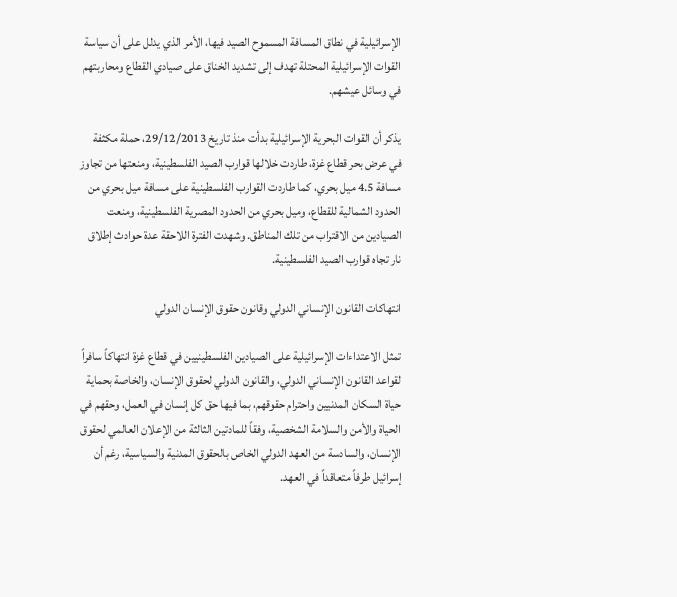الإسرائيلية في نطاق المسافة المسموح الصيد فيها، الأمر الذي يدلل على أن سياسة القوات الإسرائيلية المحتلة تهدف إلى تشديد الخناق على صيادي القطاع ومحاربتهم في وسائل عيشهم.

يذكر أن القوات البحرية الإسرائيلية بدأت منذ تاريخ 29/12/2013، حملة مكثفة في عرض بحر قطاع غزة، طاردت خلالها قوارب الصيد الفلسطينية، ومنعتها من تجاوز مسافة 4.5 ميل بحري، كما طاردت القوارب الفلسطينية على مسافة ميل بحري من الحدود الشمالية للقطاع، وميل بحري من الحدود المصرية الفلسطينية، ومنعت الصيادين من الاقتراب من تلك المناطق. وشهدت الفترة اللاحقة عدة حوادث إطلاق نار تجاه قوارب الصيد الفلسطينية.

انتهاكات القانون الإنساني الدولي وقانون حقوق الإنسان الدولي

تمثل الاعتداءات الإسرائيلية على الصيادين الفلسطينيين في قطاع غزة انتهاكاً سافراً لقواعد القانون الإنساني الدولي، والقانون الدولي لحقوق الإنسان، والخاصة بحماية حياة السكان المدنيين واحترام حقوقهم، بما فيها حق كل إنسان في العمل، وحقهم في الحياة والأمن والسلامة الشخصية، وفقاً للمادتين الثالثة من الإعلان العالمي لحقوق الإنسان، والسادسة من العهد الدولي الخاص بالحقوق المدنية والسياسية، رغم أن إسرائيل طرفاً متعاقداً في العهد.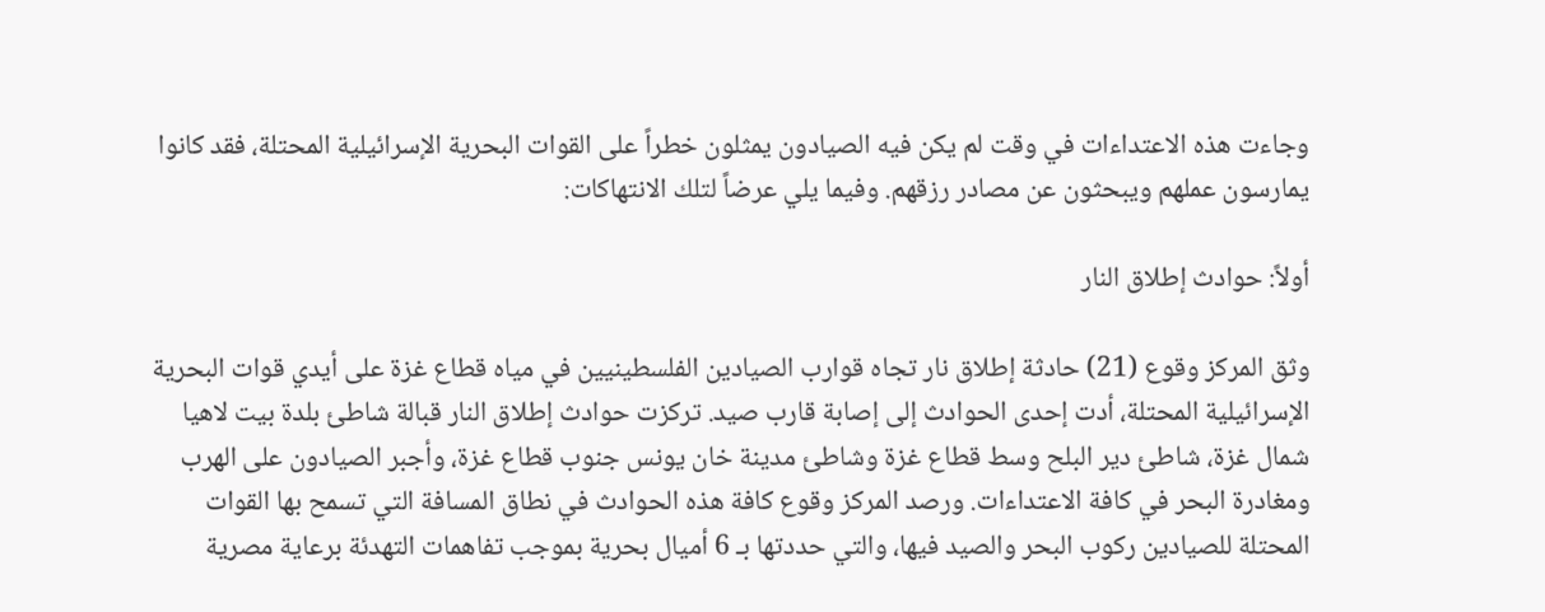وجاءت هذه الاعتداءات في وقت لم يكن فيه الصيادون يمثلون خطراً على القوات البحرية الإسرائيلية المحتلة، فقد كانوا يمارسون عملهم ويبحثون عن مصادر رزقهم. وفيما يلي عرضاً لتلك الانتهاكات:

أولاً: حوادث إطلاق النار

وثق المركز وقوع (21) حادثة إطلاق نار تجاه قوارب الصيادين الفلسطينيين في مياه قطاع غزة على أيدي قوات البحرية الإسرائيلية المحتلة، أدت إحدى الحوادث إلى إصابة قارب صيد. تركزت حوادث إطلاق النار قبالة شاطئ بلدة بيت لاهيا شمال غزة، شاطئ دير البلح وسط قطاع غزة وشاطئ مدينة خان يونس جنوب قطاع غزة، وأجبر الصيادون على الهرب ومغادرة البحر في كافة الاعتداءات. ورصد المركز وقوع كافة هذه الحوادث في نطاق المسافة التي تسمح بها القوات المحتلة للصيادين ركوب البحر والصيد فيها، والتي حددتها بـ 6 أميال بحرية بموجب تفاهمات التهدئة برعاية مصرية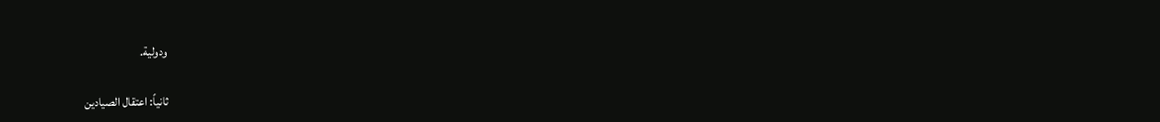ودولية.

ثانياً: اعتقال الصيادين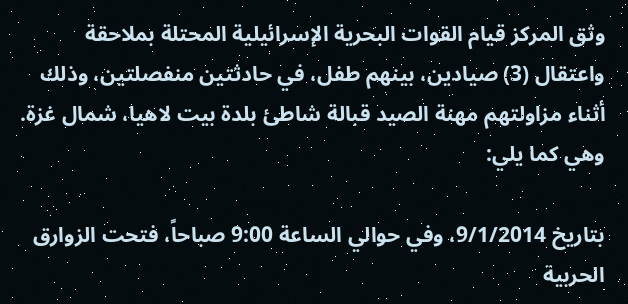وثق المركز قيام القوات البحرية الإسرائيلية المحتلة بملاحقة واعتقال (3) صيادين، بينهم طفل، في حادثتين منفصلتين، وذلك أثناء مزاولتهم مهنة الصيد قبالة شاطئ بلدة بيت لاهيا، شمال غزة. وهي كما يلي:

بتاريخ 9/1/2014، وفي حوالي الساعة 9:00 صباحاً، فتحت الزوارق الحربية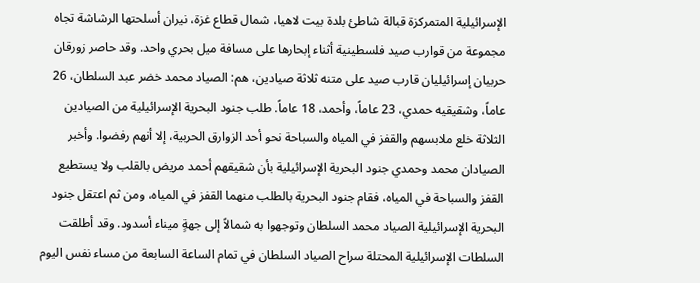الإسرائيلية المتمركزة قبالة شاطئ بلدة بيت لاهيا، شمال قطاع غزة، نيران أسلحتها الرشاشة تجاه مجموعة من قوارب صيد فلسطينية أثناء إبحارها على مسافة ميل بحري واحد. وقد حاصر زورقان حربيان إسرائيليان قارب صيد على متنه ثلاثة صيادين، هم: الصياد محمد خضر عبد السلطان، 26 عاماً، وشقيقيه حمدي، 23 عاماً، وأحمد، 18 عاماً. طلب جنود البحرية الإسرائيلية من الصيادين الثلاثة خلع ملابسهم والقفز في المياه والسباحة نحو أحد الزوارق الحربية، إلا أنهم رفضوا. وأخبر الصيادان محمد وحمدي جنود البحرية الإسرائيلية بأن شقيقهم أحمد مريض بالقلب ولا يستطيع القفز والسباحة في المياه، فقام جنود البحرية بالطلب منهما القفز في المياه، ومن ثم اعتقل جنود البحرية الإسرائيلية الصياد محمد السلطان وتوجهوا به شمالاً إلى جهةٍ ميناء أسدود. وقد أطلقت السلطات الإسرائيلية المحتلة سراح الصياد السلطان في تمام الساعة السابعة من مساء نفس اليوم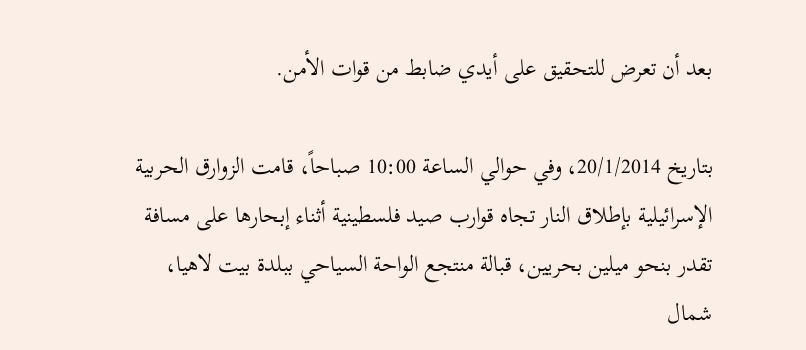بعد أن تعرض للتحقيق على أيدي ضابط من قوات الأمن.

بتاريخ 20/1/2014، وفي حوالي الساعة 10:00 صباحاً، قامت الزوارق الحربية الإسرائيلية بإطلاق النار تجاه قوارب صيد فلسطينية أثناء إبحارها على مسافة تقدر بنحو ميلين بحريين، قبالة منتجع الواحة السياحي ببلدة بيت لاهيا، شمال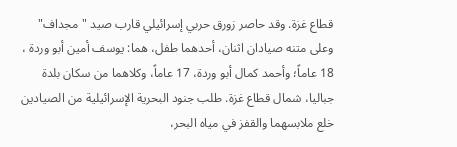قطاع غزة. وقد حاصر زورق حربي إسرائيلي قارب صيد "مجداف" وعلى متنه صيادان اثنان، أحدهما طفل، هما: يوسف أمين أبو وردة ، 18 عاماً؛ وأحمد كمال أبو وردة، 17 عاماً، وكلاهما من سكان بلدة جباليا، شمال قطاع غزة. طلب جنود البحرية الإسرائيلية من الصيادين خلع ملابسهما والقفز في مياه البحر،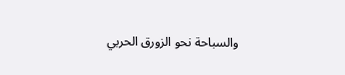والسباحة نحو الزورق الحربي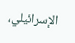الإسرائيلي،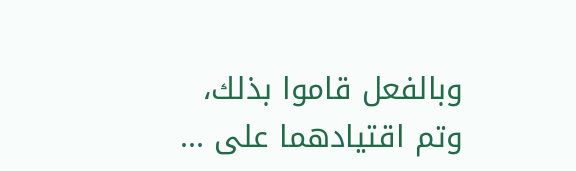وبالفعل قاموا بذلك، وتم اقتيادهما على ...